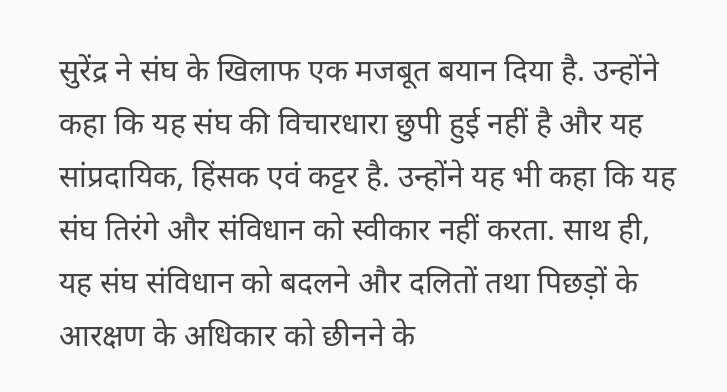सुरेंद्र ने संघ के खिलाफ एक मजबूत बयान दिया है. उन्होंने कहा कि यह संघ की विचारधारा छुपी हुई नहीं है और यह सांप्रदायिक, हिंसक एवं कट्टर है. उन्होंने यह भी कहा कि यह संघ तिरंगे और संविधान को स्वीकार नहीं करता. साथ ही, यह संघ संविधान को बदलने और दलितों तथा पिछड़ों के आरक्षण के अधिकार को छीनने के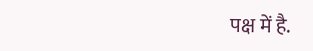पक्ष में है.